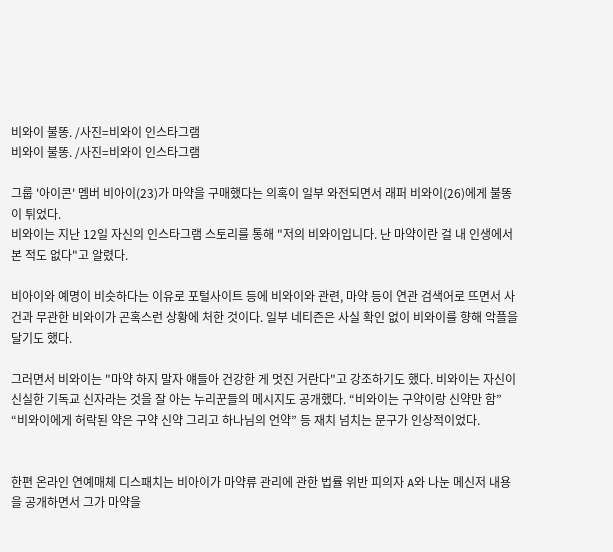비와이 불똥. /사진=비와이 인스타그램
비와이 불똥. /사진=비와이 인스타그램

그룹 '아이콘' 멤버 비아이(23)가 마약을 구매했다는 의혹이 일부 와전되면서 래퍼 비와이(26)에게 불똥이 튀었다.
비와이는 지난 12일 자신의 인스타그램 스토리를 통해 "저의 비와이입니다. 난 마약이란 걸 내 인생에서 본 적도 없다"고 알렸다.

비아이와 예명이 비슷하다는 이유로 포털사이트 등에 비와이와 관련, 마약 등이 연관 검색어로 뜨면서 사건과 무관한 비와이가 곤혹스런 상황에 처한 것이다. 일부 네티즌은 사실 확인 없이 비와이를 향해 악플을 달기도 했다.

그러면서 비와이는 "마약 하지 말자 얘들아 건강한 게 멋진 거란다"고 강조하기도 했다. 비와이는 자신이 신실한 기독교 신자라는 것을 잘 아는 누리꾼들의 메시지도 공개했다. “비와이는 구약이랑 신약만 함” “비와이에게 허락된 약은 구약 신약 그리고 하나님의 언약” 등 재치 넘치는 문구가 인상적이었다.


한편 온라인 연예매체 디스패치는 비아이가 마약류 관리에 관한 법률 위반 피의자 A와 나눈 메신저 내용을 공개하면서 그가 마약을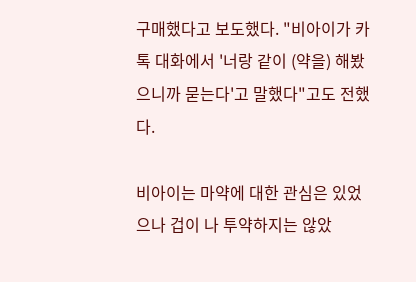구매했다고 보도했다. "비아이가 카톡 대화에서 '너랑 같이 (약을) 해봤으니까 묻는다'고 말했다"고도 전했다.

비아이는 마약에 대한 관심은 있었으나 겁이 나 투약하지는 않았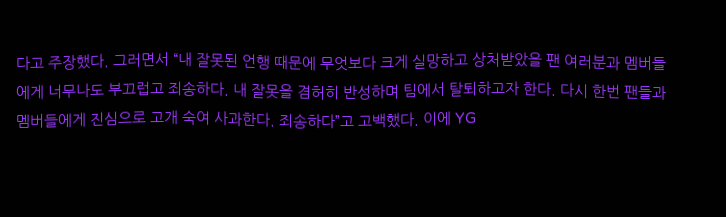다고 주장했다. 그러면서 “내 잘못된 언행 때문에 무엇보다 크게 실망하고 상처받았을 팬 여러분과 멤버들에게 너무나도 부끄럽고 죄송하다. 내 잘못을 겸허히 반성하며 팀에서 탈퇴하고자 한다. 다시 한번 팬들과 멤버들에게 진심으로 고개 숙여 사과한다. 죄송하다”고 고백했다. 이에 YG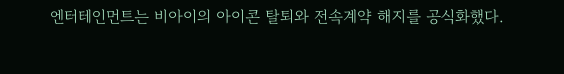엔터테인먼트는 비아이의 아이콘 탈퇴와 전속계약 해지를 공식화했다.